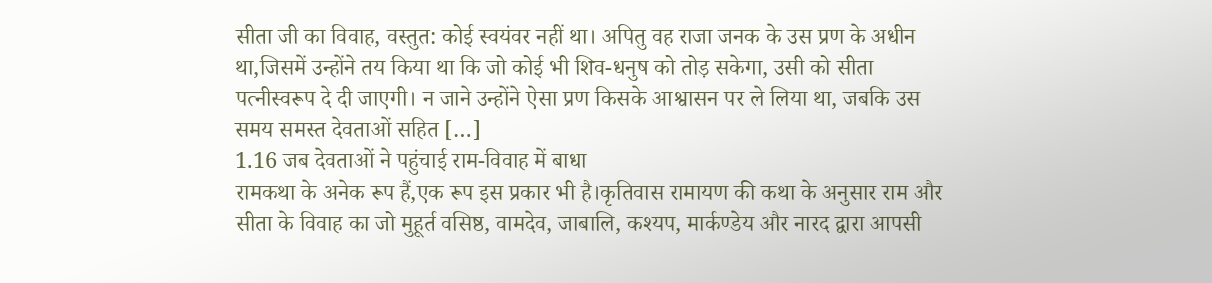सीता जी का विवाह, वस्तुत: कोई स्वयंवर नहीं था। अपितु वह राजा जनक के उस प्रण के अधीन था,जिसमें उन्होंने तय किया था कि जो कोई भी शिव-धनुष को तोड़ सकेगा, उसी को सीता पत्नीस्वरूप दे दी जाएगी। न जाने उन्होंने ऐसा प्रण किसके आश्वासन पर ले लिया था, जबकि उस समय समस्त देवताओं सहित […]
1.16 जब देवताओं ने पहुंचाई राम-विवाह में बाधा
रामकथा के अनेक रूप हैं,एक रूप इस प्रकार भी है।कृतिवास रामायण की कथा के अनुसार राम और सीता के विवाह का जो मुहूर्त वसिष्ठ, वामदेव, जाबालि, कश्यप, मार्कण्डेय और नारद द्वारा आपसी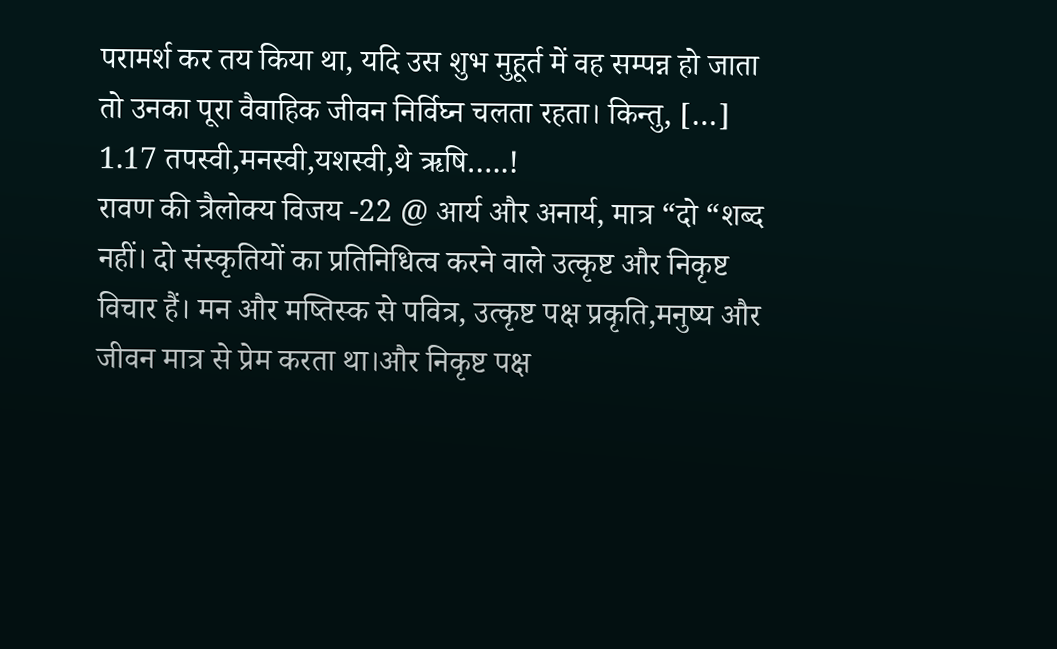परामर्श कर तय किया था, यदि उस शुभ मुहूर्त में वह सम्पन्न हो जाता तो उनका पूरा वैवाहिक जीवन निर्विघ्न चलता रहता। किन्तु, […]
1.17 तपस्वी,मनस्वी,यशस्वी,थे ऋषि…..!
रावण की त्रैलोक्य विजय -22 @ आर्य और अनार्य, मात्र “दो “शब्द नहीं। दो संस्कृतियों का प्रतिनिधित्व करने वाले उत्कृष्ट और निकृष्ट विचार हैं। मन और मष्तिस्क से पवित्र, उत्कृष्ट पक्ष प्रकृति,मनुष्य और जीवन मात्र से प्रेम करता था।और निकृष्ट पक्ष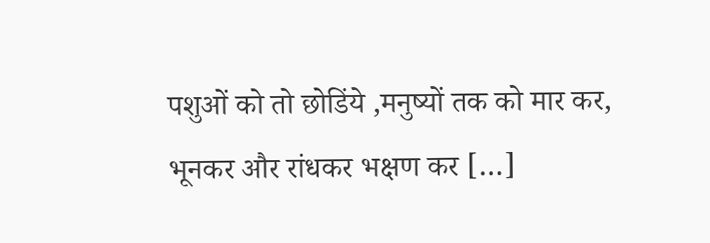पशुओं को तो छोडिंये ,मनुष्यों तक को मार कर, भूनकर और रांधकर भक्षण कर […]